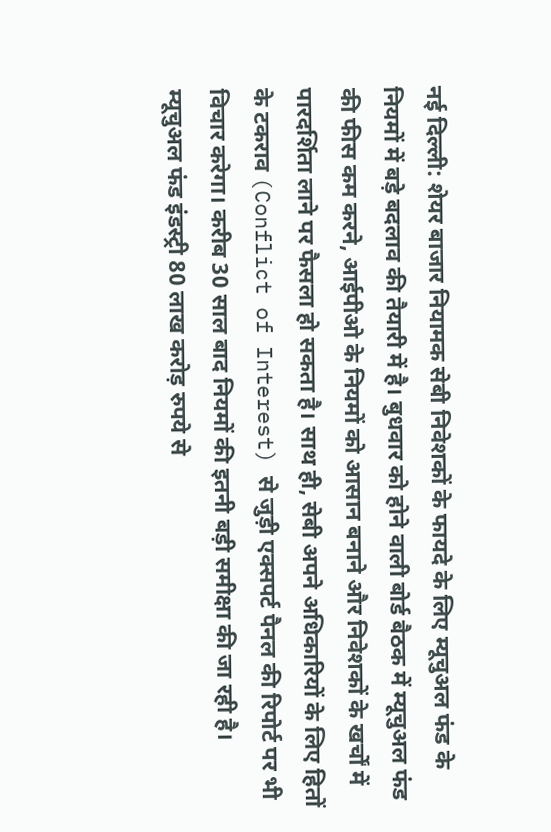नई दिल्ली: शेयर बाजार नियामक सेबी निवेशकों के फायदे के लिए म्यूचुअल फंड के नियमों में बड़े बदलाव की तैयारी में है। बुधवार को होने वाली बोर्ड बैठक में म्यूचुअल फंड की फीस कम करने, आईपीओ के नियमों को आसान बनाने और निवेशकों के खर्चों में पारदर्शिता लाने पर फैसला हो सकता है। साथ ही, सेबी अपने अधिकारियों के लिए हितों के टकराव (Conflict of Interest) से जुड़ी एक्सपर्ट पैनल की रिपोर्ट पर भी विचार करेगा। करीब 30 साल बाद नियमों की इतनी बड़ी समीक्षा की जा रही है। म्यूचुअल फंड इंडस्ट्री 80 लाख करोड़ रुपये से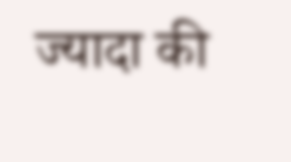ज्यादा की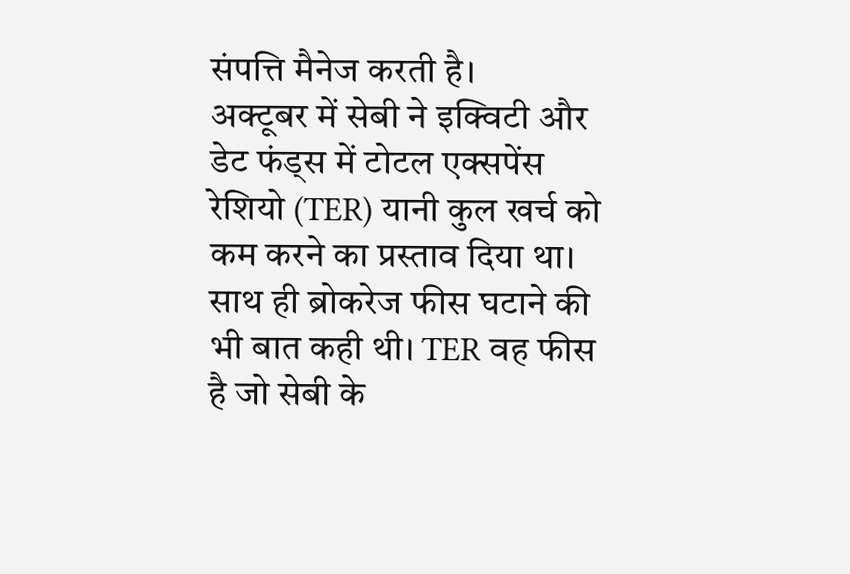संपत्ति मैनेज करती है।
अक्टूबर में सेबी ने इक्विटी और डेट फंड्स में टोटल एक्सपेंस रेशियो (TER) यानी कुल खर्च को कम करने का प्रस्ताव दिया था। साथ ही ब्रोकरेज फीस घटाने की भी बात कही थी। TER वह फीस है जो सेबी के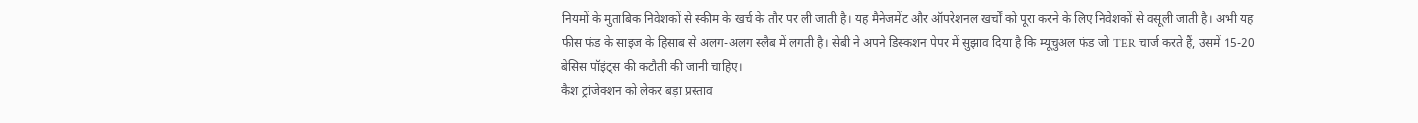नियमों के मुताबिक निवेशकों से स्कीम के खर्च के तौर पर ली जाती है। यह मैनेजमेंट और ऑपरेशनल खर्चों को पूरा करने के लिए निवेशकों से वसूली जाती है। अभी यह फीस फंड के साइज के हिसाब से अलग-अलग स्लैब में लगती है। सेबी ने अपने डिस्कशन पेपर में सुझाव दिया है कि म्यूचुअल फंड जो TER चार्ज करते हैं, उसमें 15-20 बेसिस पॉइंट्स की कटौती की जानी चाहिए।
कैश ट्रांजेक्शन को लेकर बड़ा प्रस्ताव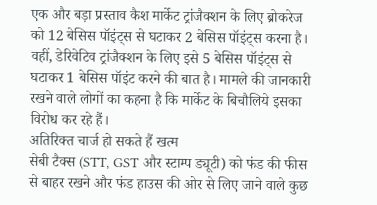एक और बड़ा प्रस्ताव कैश मार्केट ट्रांजैक्शन के लिए ब्रोकरेज को 12 बेसिस पॉइंट्स से घटाकर 2 बेसिस पॉइंट्स करना है। वहीं, डेरिवेटिव ट्रांजैक्शन के लिए इसे 5 बेसिस पॉइंट्स से घटाकर 1 बेसिस पॉइंट करने की बात है। मामले की जानकारी रखने वाले लोगों का कहना है कि मार्केट के बिचौलिये इसका विरोध कर रहे हैं।
अतिरिक्त चार्ज हो सकते हैं खत्म
सेबी टैक्स (STT, GST और स्टाम्प ड्यूटी) को फंड की फीस से बाहर रखने और फंड हाउस की ओर से लिए जाने वाले कुछ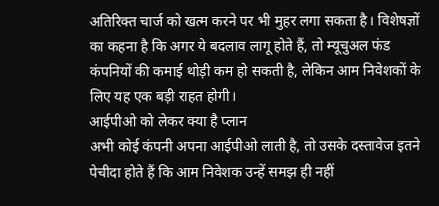अतिरिक्त चार्ज को खत्म करने पर भी मुहर लगा सकता है। विशेषज्ञों का कहना है कि अगर ये बदलाव लागू होते हैं, तो म्यूचुअल फंड कंपनियों की कमाई थोड़ी कम हो सकती है, लेकिन आम निवेशकों के लिए यह एक बड़ी राहत होगी।
आईपीओ को लेकर क्या है प्लान
अभी कोई कंपनी अपना आईपीओ लाती है, तो उसके दस्तावेज इतने पेचीदा होते हैं कि आम निवेशक उन्हें समझ ही नहीं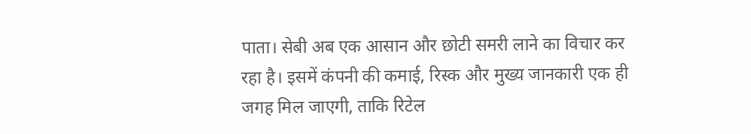पाता। सेबी अब एक आसान और छोटी समरी लाने का विचार कर रहा है। इसमें कंपनी की कमाई, रिस्क और मुख्य जानकारी एक ही जगह मिल जाएगी, ताकि रिटेल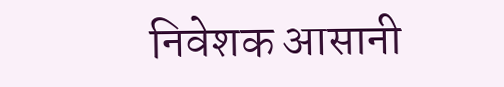निवेशक आसानी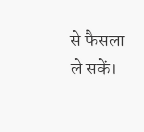से फैसला ले सकें।